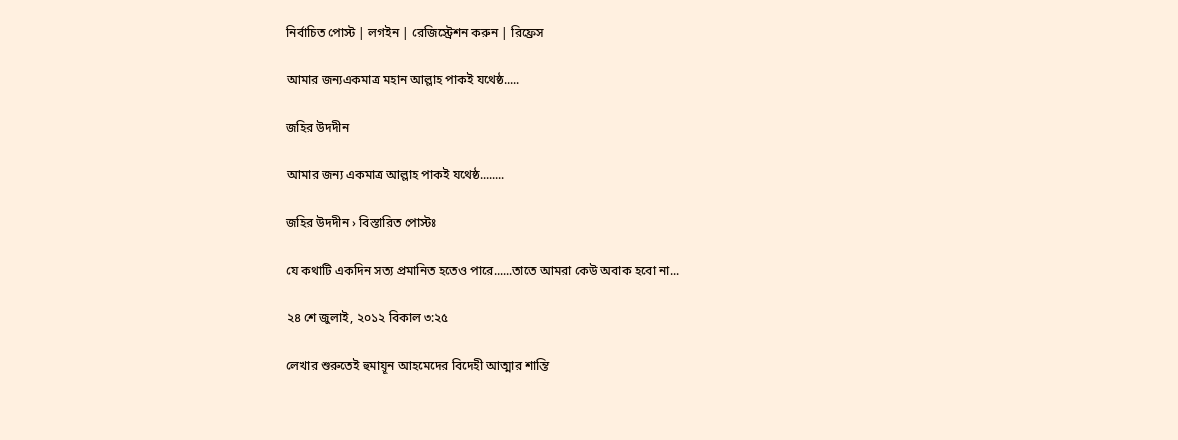নির্বাচিত পোস্ট | লগইন | রেজিস্ট্রেশন করুন | রিফ্রেস

আমার জন্যএকমাত্র মহান আল্লাহ পাকই যথেষ্ঠ.....

জহির উদদীন

আমার জন্য একমাত্র আল্লাহ পাকই যথেষ্ঠ........

জহির উদদীন › বিস্তারিত পোস্টঃ

যে কথাটি একদিন সত্য প্রমানিত হতেও পারে......তাতে আমরা কেউ অবাক হবো না...

২৪ শে জুলাই, ২০১২ বিকাল ৩:২৫

লেখার শুরুতেই হুমায়ূন আহমেদের বিদেহী আত্মার শান্তি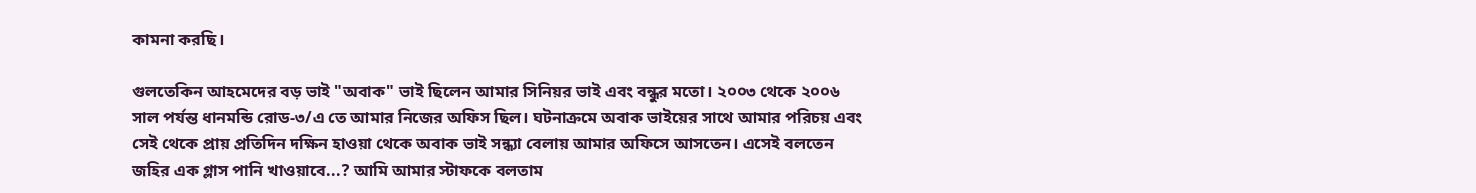কামনা করছি।

গুলতেকিন আহমেদের বড় ভাই "অবাক" ভাই ছিলেন আমার সিনিয়র ভাই এবং বন্ধুর মতো। ২০০৩ থেকে ২০০৬ সাল পর্যন্ত ধানমন্ডি রোড-৩/এ তে আমার নিজের অফিস ছিল। ঘটনাক্রমে অবাক ভাইয়ের সাথে আমার পরিচয় এবং সেই থেকে প্রায় প্রতিদিন দক্ষিন হাওয়া থেকে অবাক ভাই সন্ধ্যা বেলায় আমার অফিসে আসতেন। এসেই বলতেন জহির এক গ্লাস পানি খাওয়াবে...? আমি আমার স্টাফকে বলতাম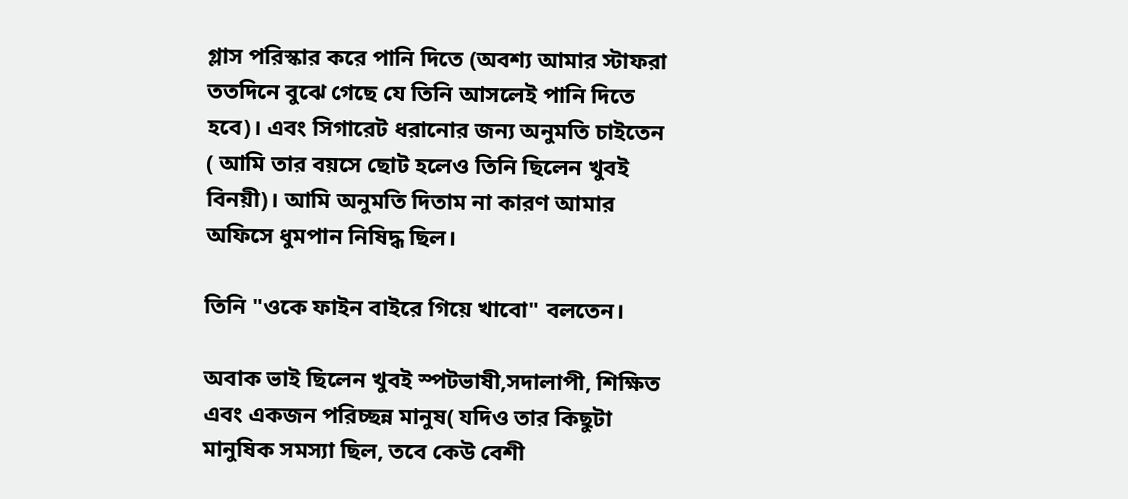গ্লাস পরিস্কার করে পানি দিতে (অবশ্য আমার স্টাফরা ততদিনে বুঝে গেছে যে তিনি আসলেই পানি দিতে হবে)। এবং সিগারেট ধরানোর জন্য অনুমতি চাইতেন ( আমি তার বয়সে ছোট হলেও তিনি ছিলেন খুবই বিনয়ী)। আমি অনুমতি দিতাম না কারণ আমার অফিসে ধুমপান নিষিদ্ধ ছিল।

তিনি "ওকে ফাইন বাইরে গিয়ে খাবো" বলতেন।

অবাক ভাই ছিলেন খুবই স্পটভাষী,সদালাপী, শিক্ষিত এবং একজন পরিচ্ছন্ন মানুষ( যদিও তার কিছুটা মানুষিক সমস্যা ছিল, তবে কেউ বেশী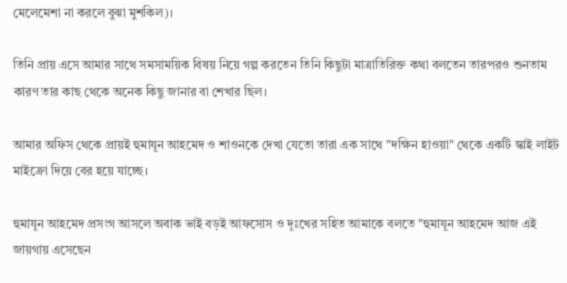মেলেমেশা না করলে বুঝা মুশকিল)।

তিনি প্রায় এসে আমার সাথে সমসাময়িক বিষয় নিয়ে গল্প করতেন তিনি কিছুটা মাত্রাতিরিক্ত কথা বলতেন তারপরও শুনতাম কারণ তার কাছ থেকে অনেক কিছু জানার বা শেখার ছিল।

আমার অফিস থেকে প্রায়ই হুমাযূন আহমেদ ও শাওনকে দেখা যেতো তারা এক সাথে "দক্ষিন হাওয়া" থেকে একটি স্কাই লাইট মাইক্রো দিয়ে বের হয়ে যাচ্ছে।

হুমাযূন আহমেদ প্রসংগ আসলে অবাক ভাই বড়ই আফসোস ও দূঃখের সহিত আমাকে বলতে "হুমাযূন আহমেদ আজ এই জায়গায় এসেছেন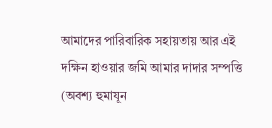আমাদের পারিবারিক সহায়তায় আর এই দক্ষিন হাওয়ার জমি আমার দাদার সম্পত্তি (অবশ্য হুমাযূন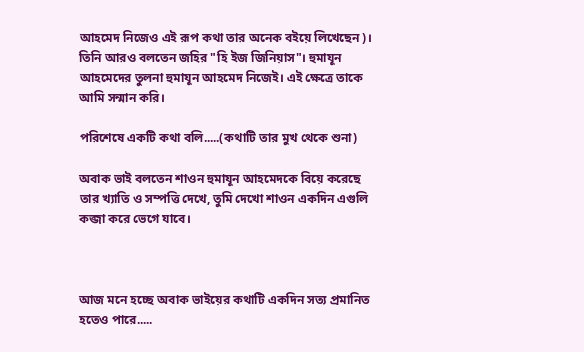আহমেদ নিজেও এই রূপ কথা তার অনেক বইয়ে লিখেছেন)। তিনি আরও বলতেন জহির "হি ইজ জিনিয়াস"। হুমাযূন আহমেদের তুলনা হুমাযূন আহমেদ নিজেই। এই ক্ষেত্রে তাকে আমি সন্মান করি।

পরিশেষে একটি কথা বলি.....(কথাটি তার মুখ থেকে শুনা)

অবাক ভাই বলতেন শাওন হুমাযূন আহমেদকে বিয়ে করেছে তার খ্যাতি ও সম্পত্তি দেখে, তুমি দেখো শাওন একদিন এগুলি কব্জা করে ভেগে যাবে।



আজ মনে হচ্ছে অবাক ভাইয়ের কথাটি একদিন সত্য প্রমানিত হতেও পারে.....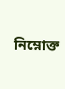নিম্নোক্ত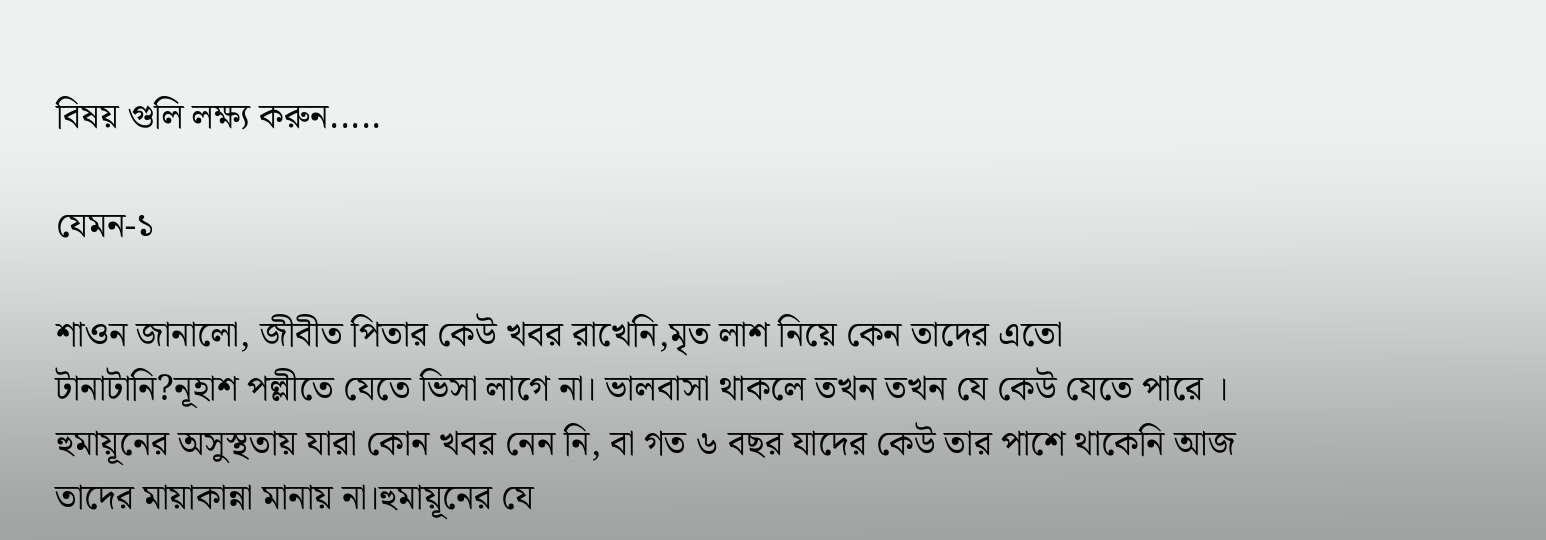বিষয় গুলি লক্ষ্য করুন.....

যেমন-১

শাওন জানালো, জীবীত পিতার কেউ খবর রাখেনি,মৃত লাশ নিয়ে কেন তাদের এতো টানাটানি?নূহাশ পল্লীতে যেতে ভিসা লাগে না। ভালবাসা থাকলে তখন তখন যে কেউ যেতে পারে । হুমায়ূনের অসুস্থতায় যারা কোন খবর নেন নি, বা গত ৬ বছর যাদের কেউ তার পাশে থাকেনি আজ তাদের মায়াকান্না মানায় না।হুমায়ূনের যে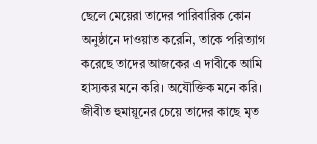ছেলে মেয়েরা তাদের পারিবারিক কোন অনুষ্ঠানে দাওয়াত করেনি, তাকে পরিত্যাগ করেছে তাদের আজকের এ দাবীকে আমি হাস্যকর মনে করি। অযৌক্তিক মনে করি। জীবীত হুমায়ূনের চেয়ে তাদের কাছে মৃত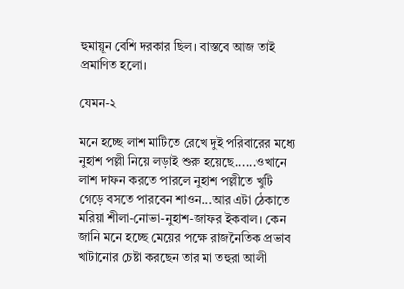হুমায়ূন বেশি দরকার ছিল। বাস্তবে আজ তাই প্রমাণিত হলো।

যেমন-২

মনে হচ্ছে লাশ মাটিতে রেখে দুই পরিবারের মধ্যে নুহাশ পল্লী নিয়ে লড়াই শুরু হয়েছে......ওখানে লাশ দাফন করতে পারলে নুহাশ পল্লীতে খুটি গেড়ে বসতে পারবেন শাওন...আর এটা ঠেকাতে মরিয়া শীলা-নোভা-নুহাশ-জাফর ইকবাল। কেন জানি মনে হচ্ছে মেয়ের পক্ষে রাজনৈতিক প্রভাব খাটানোর চেষ্টা করছেন তার মা তহুরা আলী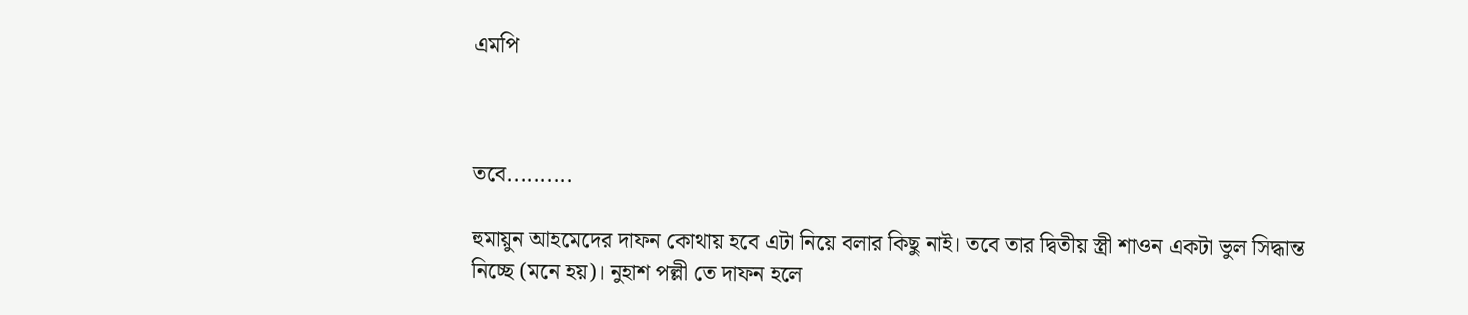এমপি



তবে..........

হুমায়ুন আহমেদের দাফন কোথায় হবে এটা নিয়ে বলার কিছু নাই। তবে তার দ্বিতীয় স্ত্রী শাওন একটা ভুল সিদ্ধান্ত নিচ্ছে (মনে হয়)। নুহাশ পল্লী তে দাফন হলে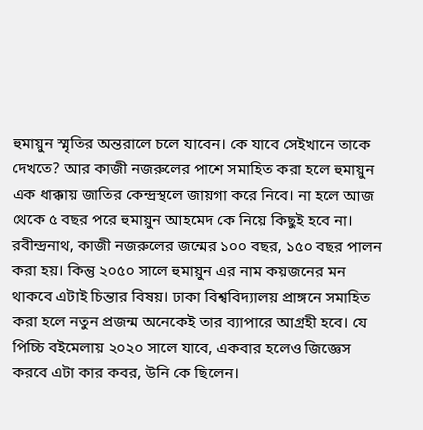হুমায়ুন স্মৃতির অন্তরালে চলে যাবেন। কে যাবে সেইখানে তাকে দেখতে? আর কাজী নজরুলের পাশে সমাহিত করা হলে হুমায়ুন এক ধাক্কায় জাতির কেন্দ্রস্থলে জায়গা করে নিবে। না হলে আজ থেকে ৫ বছর পরে হুমায়ুন আহমেদ কে নিয়ে কিছুই হবে না। রবীন্দ্রনাথ, কাজী নজরুলের জন্মের ১০০ বছর, ১৫০ বছর পালন করা হয়। কিন্তু ২০৫০ সালে হুমায়ুন এর নাম কয়জনের মন থাকবে এটাই চিন্তার বিষয়। ঢাকা বিশ্ববিদ্যালয় প্রাঙ্গনে সমাহিত করা হলে নতুন প্রজন্ম অনেকেই তার ব্যাপারে আগ্রহী হবে। যে পিচ্চি বইমেলায় ২০২০ সালে যাবে, একবার হলেও জিজ্ঞেস করবে এটা কার কবর, উনি কে ছিলেন।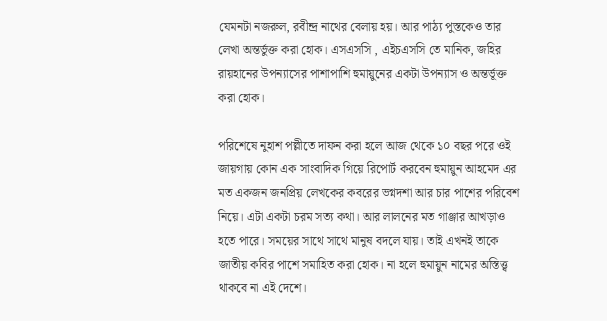যেমনটা নজরুল, রবীন্দ্র নাথের বেলায় হয়। আর পাঠ্য পুস্তকেও তার লেখা অন্তর্ভুক্ত করা হোক। এসএসসি , এইচএসসি তে মানিক, জহির রায়হানের উপন্যাসের পাশাপাশি হুমায়ুনের একটা উপন্যাস ও অন্তর্ভূক্ত করা হোক।

পরিশেষে নুহাশ পল্লীতে দাফন করা হলে আজ থেকে ১০ বছর পরে ওই জায়গায় কোন এক সাংবাদিক গিয়ে রিপোর্ট করবেন হুমায়ুন আহমেদ এর মত একজন জনপ্রিয় লেখকের কবরের ভগ্নদশা আর চার পাশের পরিবেশ নিয়ে। এটা একটা চরম সত্য কথা। আর লালনের মত গাঞ্জার আখড়াও হতে পারে। সময়ের সাথে সাথে মানুষ বদলে যায়। তাই এখনই তাকে জাতীয় কবির পাশে সমাহিত করা হোক। না হলে হুমায়ুন নামের অস্তিত্ত্ব থাকবে না এই দেশে।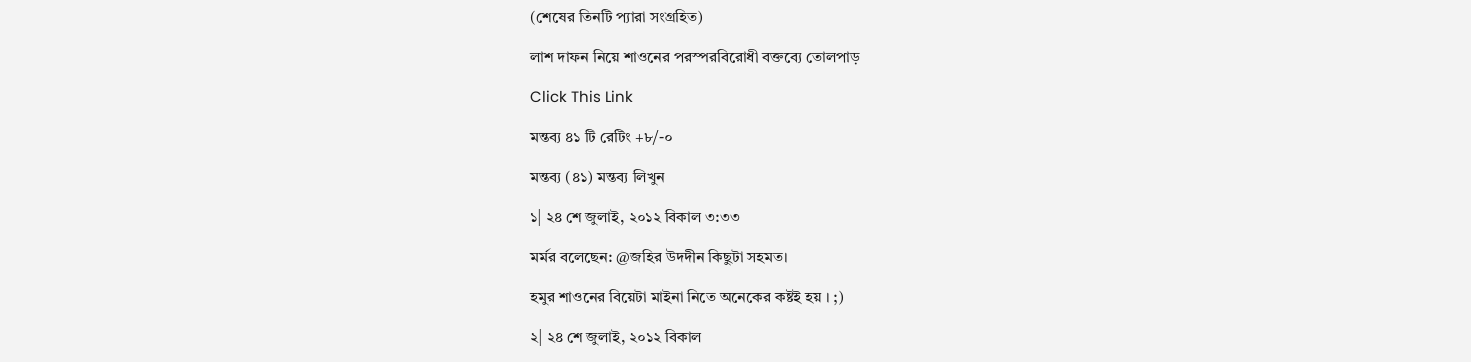(শেষের তিনটি প্যারা সংগ্রহিত)

লাশ দাফন নিয়ে শাওনের পরস্পরবিরোধী বক্তব্যে তোলপাড়

Click This Link

মন্তব্য ৪১ টি রেটিং +৮/-০

মন্তব্য (৪১) মন্তব্য লিখুন

১| ২৪ শে জুলাই, ২০১২ বিকাল ৩:৩৩

মর্মর বলেছেন: @জহির উদদীন কিছুটা সহমত।

হমুর শাওনের বিয়েটা মাইনা নিতে অনেকের কষ্টই হয় । ;)

২| ২৪ শে জুলাই, ২০১২ বিকাল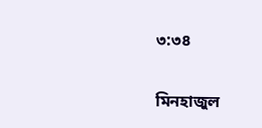৩:৩৪

মিনহাজুল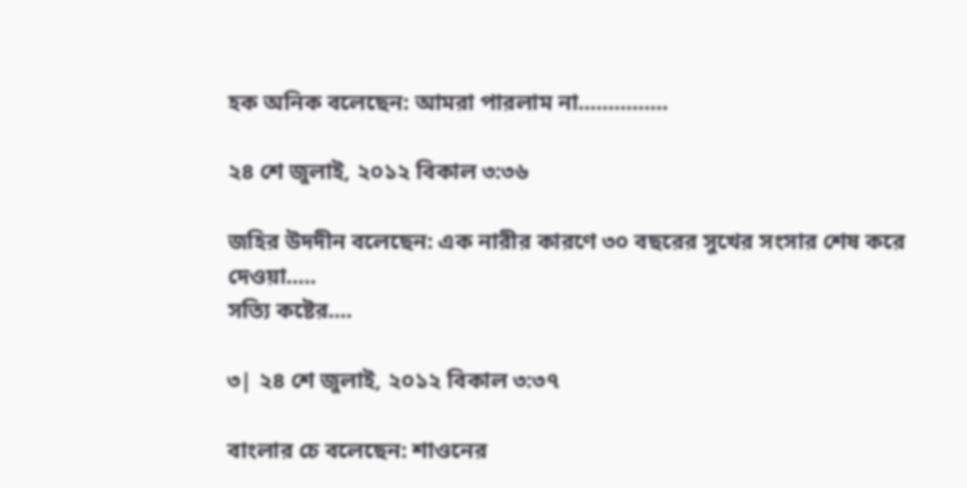হক অনিক বলেছেন: আমরা পারলাম না...............

২৪ শে জুলাই, ২০১২ বিকাল ৩:৩৬

জহির উদদীন বলেছেন: এক নারীর কারণে ৩০ বছরের সুখের সংসার শেষ করে দেওয়া.....
সত্যি কষ্টের....

৩| ২৪ শে জুলাই, ২০১২ বিকাল ৩:৩৭

বাংলার চে বলেছেন: শাওনের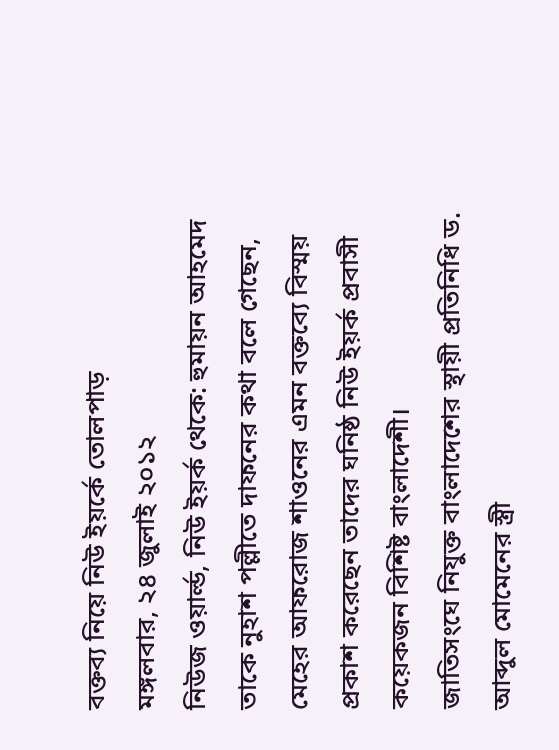বক্তব্য নিয়ে নিউ ইয়র্কে তোলপাড়
মঙ্গলবার, ২৪ জুলাই ২০১২
নিউজ ওয়ার্ল্ড, নিউ ইয়র্ক থেকে: হুমায়ন আহমেদ তাকে নুহাশ পল্লীতে দাফনের কথা বলে গেছেন, মেহের আফরোজ শাওনের এমন বক্তব্যে বিস্ময় প্রকাশ করেছেন তাদের ঘনিষ্ঠ নিউ ইয়র্ক প্রবাসী কয়েকজন বিশিষ্ট বাংলাদেশী।
জাতিসংঘে নিযুক্ত বাংলাদেশের স্থায়ী প্রতিনিধি ড. আব্দুল মোমেনের স্ত্রী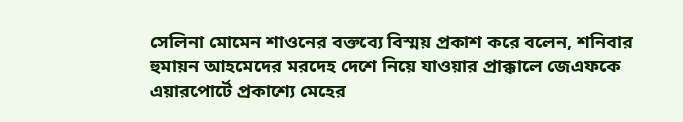সেলিনা মোমেন শাওনের বক্তব্যে বিস্ময় প্রকাশ করে বলেন, শনিবার হুমায়ন আহমেদের মরদেহ দেশে নিয়ে যাওয়ার প্রাক্কালে জেএফকে এয়ারপোর্টে প্রকাশ্যে মেহের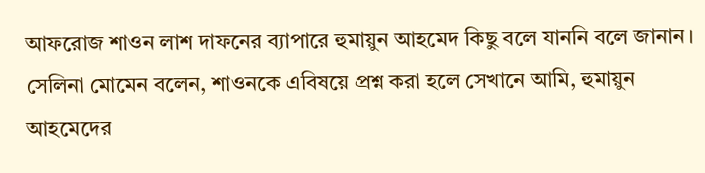আফরোজ শাওন লাশ দাফনের ব্যাপারে হুমায়ুন আহমেদ কিছু বলে যাননি বলে জানান।
সেলিনা মোমেন বলেন, শাওনকে এবিষয়ে প্রশ্ন করা হলে সেখানে আমি, হুমায়ুন আহমেদের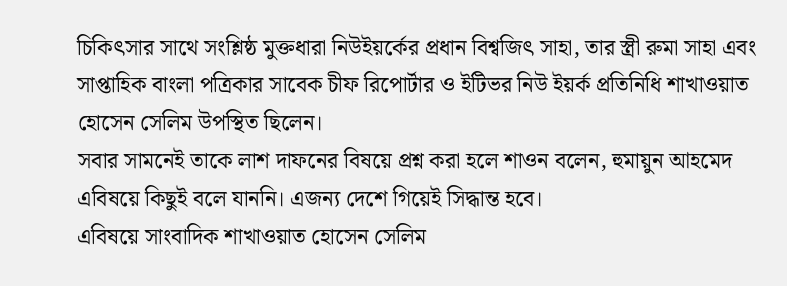চিকিৎসার সাথে সংশ্লিষ্ঠ মুক্তধারা নিউইয়র্কের প্রধান বিশ্বজিৎ সাহা, তার স্ত্রী রুমা সাহা এবং সাপ্তাহিক বাংলা পত্রিকার সাবেক চীফ রিপোর্টার ও ইটিভর নিউ ইয়র্ক প্রতিনিধি শাখাওয়াত হোসেন সেলিম উপস্থিত ছিলেন।
সবার সামনেই তাকে লাশ দাফনের বিষয়ে প্রশ্ন করা হলে শাওন বলেন, হুমায়ুন আহমেদ এবিষয়ে কিছুই বলে যাননি। এজন্য দেশে গিয়েই সিদ্ধান্ত হবে।
এবিষয়ে সাংবাদিক শাখাওয়াত হোসেন সেলিম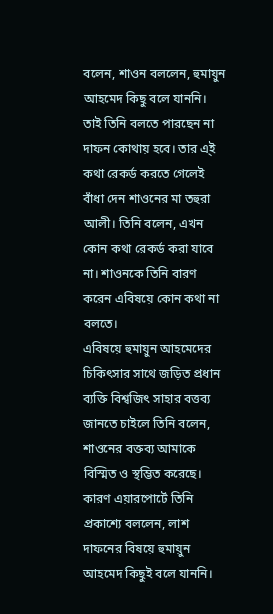বলেন, শাওন বললেন, হুমায়ুন আহমেদ কিছু বলে যাননি। তাই তিনি বলতে পারছেন না দাফন কোথায় হবে। তার এ্ই কথা রেকর্ড করতে গেলেই বাঁধা দেন শাওনের মা তহুরা আলী। তিনি বলেন, এখন কোন কথা রেকর্ড করা যাবে না। শাওনকে তিনি বারণ করেন এবিষয়ে কোন কথা না বলতে।
এবিষয়ে হুমায়ুন আহমেদের চিকিৎসার সাথে জড়িত প্রধান ব্যক্তি বিশ্বজিৎ সাহার বত্তব্য জানতে চাইলে তিনি বলেন, শাওনের বক্তব্য আমাকে বিস্মিত ও স্থম্ভিত করেছে। কারণ এয়ারপোর্টে তিনি প্রকাশ্যে বললেন, লাশ দাফনের বিষয়ে হুমায়ুন আহমেদ কিছুই বলে যাননি।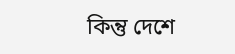কিন্তু দেশে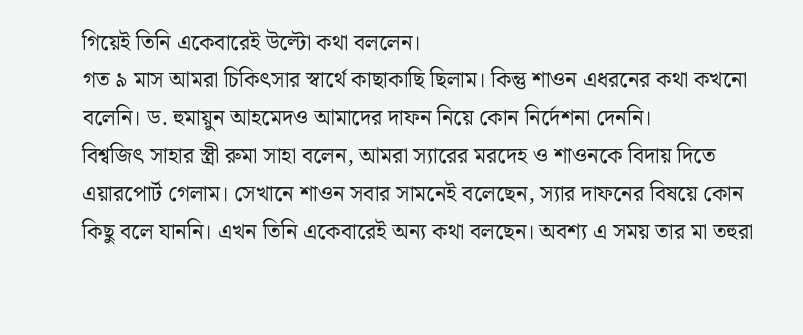গিয়েই তিনি একেবারেই উল্টো কথা বললেন।
গত ৯ মাস আমরা চিকিৎসার স্বার্থে কাছাকাছি ছিলাম। কিন্তু শাওন এধরনের কথা কখনো বলেনি। ড. হুমায়ুন আহমেদও আমাদের দাফন নিয়ে কোন নির্দেশনা দেননি।
বিশ্বজিৎ সাহার স্ত্রী রুমা সাহা বলেন, আমরা স্যারের মরদেহ ও শাওনকে বিদায় দিতে এয়ারপোর্ট গেলাম। সেখানে শাওন সবার সামনেই বলেছেন, স্যার দাফনের বিষয়ে কোন কিছু বলে যাননি। এখন তিনি একেবারেই অন্য কথা বলছেন। অবশ্য এ সময় তার মা তহুরা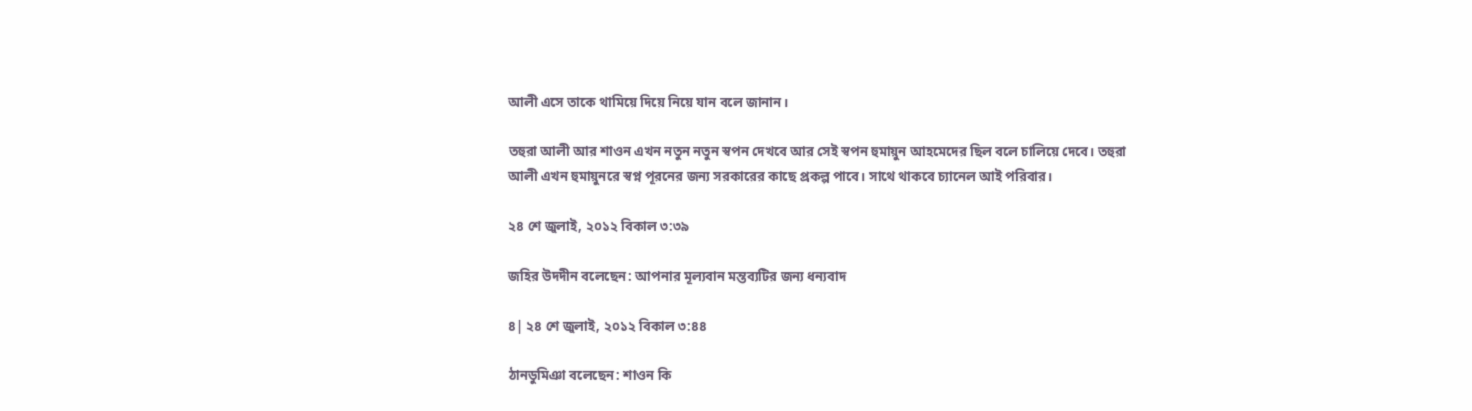আলী এসে তাকে থামিয়ে দিয়ে নিয়ে যান বলে জানান।

তহুরা আলী আর শাওন এখন নতুন নতুন স্বপন দেখবে আর সেই স্বপন হুমায়ুন আহমেদের ছিল বলে চালিয়ে দেবে। তহুরা আলী এখন হুমায়ুনরে স্বপ্ন পূরনের জন্য সরকারের কাছে প্রকল্প পাবে। সাথে থাকবে চ্যানেল আই পরিবার।

২৪ শে জুলাই, ২০১২ বিকাল ৩:৩৯

জহির উদদীন বলেছেন: আপনার মূল্যবান মন্তব্যটির জন্য ধন্যবাদ

৪| ২৪ শে জুলাই, ২০১২ বিকাল ৩:৪৪

ঠানডুমিঞা বলেছেন: শাওন কি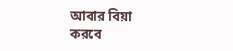আবার বিয়া করবে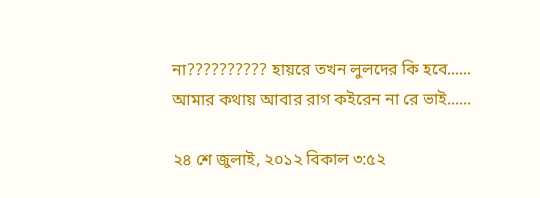না?????????? হায়রে তখন লুলদের কি হবে...... আমার কথায় আবার রাগ কইরেন না রে ভাই......

২৪ শে জুলাই, ২০১২ বিকাল ৩:৫২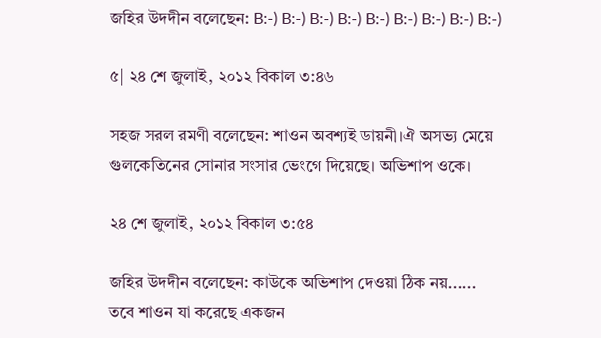জহির উদদীন বলেছেন: B:-) B:-) B:-) B:-) B:-) B:-) B:-) B:-) B:-)

৫| ২৪ শে জুলাই, ২০১২ বিকাল ৩:৪৬

সহজ সরল রমণী বলেছেন: শাওন অবশ্যই ডায়নী।ঐ অসভ্য মেয়ে গুলকেতিনের সোনার সংসার ভেংগে দিয়েছে। অভিশাপ ওকে।

২৪ শে জুলাই, ২০১২ বিকাল ৩:৫৪

জহির উদদীন বলেছেন: কাউকে অভিশাপ দেওয়া ঠিক নয়......
তবে শাওন যা করেছে একজন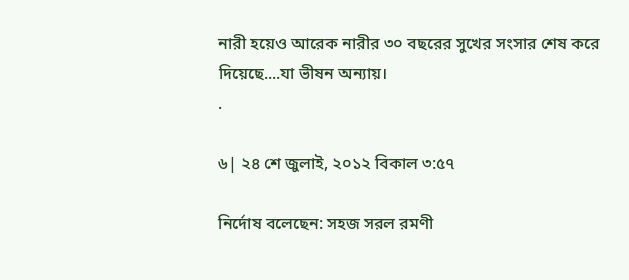নারী হয়েও আরেক নারীর ৩০ বছরের সুখের সংসার শেষ করে দিয়েছে....যা ভীষন অন্যায়।
.

৬| ২৪ শে জুলাই, ২০১২ বিকাল ৩:৫৭

নির্দোষ বলেছেন: সহজ সরল রমণী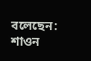বলেছেন: শাওন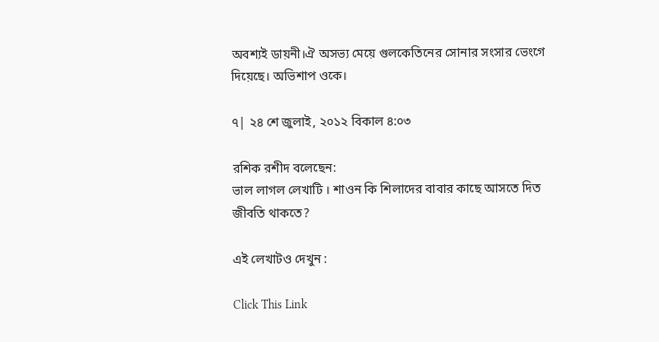অবশ্যই ডায়নী।ঐ অসভ্য মেয়ে গুলকেতিনের সোনার সংসার ভেংগে দিয়েছে। অভিশাপ ওকে।

৭| ২৪ শে জুলাই, ২০১২ বিকাল ৪:০৩

রশিক রশীদ বলেছেন:
ভাল লাগল লেখাটি । শাওন কি শিলাদের বাবার কাছে আসতে দিত জীবতি থাকতে?

এই লেখাটও দেখুন :

Click This Link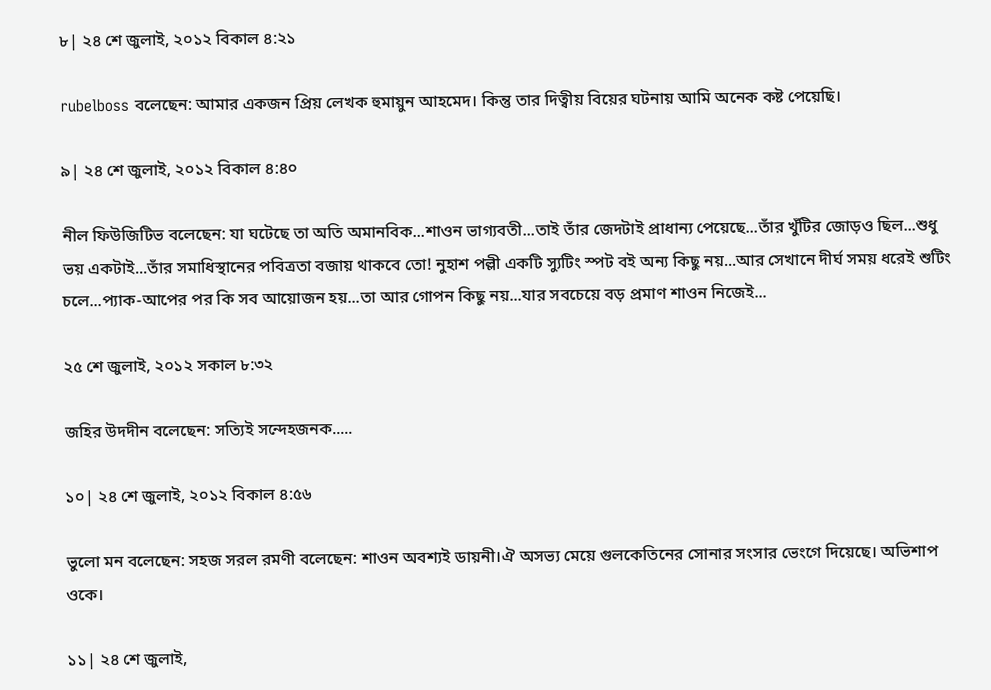৮| ২৪ শে জুলাই, ২০১২ বিকাল ৪:২১

rubelboss বলেছেন: আমার একজন প্রিয় লেখক হুমায়ুন আহমেদ। কিন্তু তার দিত্বীয় বিয়ের ঘটনায় আমি অনেক কষ্ট পেয়েছি।

৯| ২৪ শে জুলাই, ২০১২ বিকাল ৪:৪০

নীল ফিউজিটিভ বলেছেন: যা ঘটেছে তা অতি অমানবিক...শাওন ভাগ্যবতী...তাই তাঁর জেদটাই প্রাধান্য পেয়েছে...তাঁর খুঁটির জোড়ও ছিল...শুধু ভয় একটাই...তাঁর সমাধিস্থানের পবিত্রতা বজায় থাকবে তো! নুহাশ পল্লী একটি স্যুটিং স্পট বই অন্য কিছু নয়...আর সেখানে দীর্ঘ সময় ধরেই শুটিং চলে...প্যাক-আপের পর কি সব আয়োজন হয়...তা আর গোপন কিছু নয়...যার সবচেয়ে বড় প্রমাণ শাওন নিজেই...

২৫ শে জুলাই, ২০১২ সকাল ৮:৩২

জহির উদদীন বলেছেন: সত্যিই সন্দেহজনক.....

১০| ২৪ শে জুলাই, ২০১২ বিকাল ৪:৫৬

ভুলো মন বলেছেন: সহজ সরল রমণী বলেছেন: শাওন অবশ্যই ডায়নী।ঐ অসভ্য মেয়ে গুলকেতিনের সোনার সংসার ভেংগে দিয়েছে। অভিশাপ ওকে।

১১| ২৪ শে জুলাই,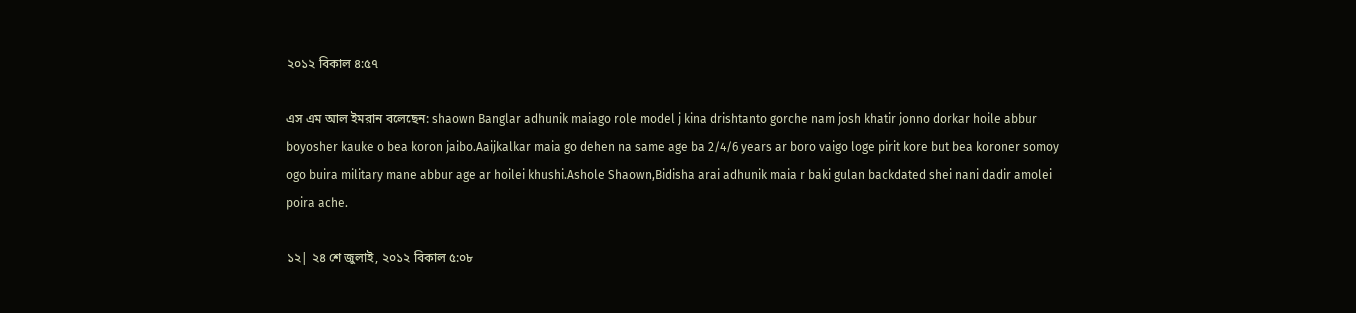২০১২ বিকাল ৪:৫৭

এস এম আল ইমরান বলেছেন: shaown Banglar adhunik maiago role model j kina drishtanto gorche nam josh khatir jonno dorkar hoile abbur boyosher kauke o bea koron jaibo.Aaijkalkar maia go dehen na same age ba 2/4/6 years ar boro vaigo loge pirit kore but bea koroner somoy ogo buira military mane abbur age ar hoilei khushi.Ashole Shaown,Bidisha arai adhunik maia r baki gulan backdated shei nani dadir amolei poira ache.

১২| ২৪ শে জুলাই, ২০১২ বিকাল ৫:০৮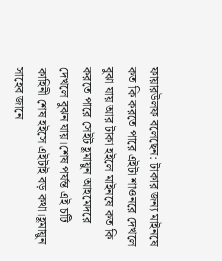ফায়ারউলফ বলেছেন: টাকার জন্য মাইনষে কত কি করতে পারে এইটা শাওনরে দেখলে বুঝা যায় আর টাকা হইলে মাইনষে কত কি করতে পারে সেইট হূমায়ুন আহমেদরে দেখলে বুঝন যায়।শেষ পর্যন্ত এই চটি কাহিনী শেষ হইসে এইটাই বড় কথা।হূমায়ুন সাহেব জানে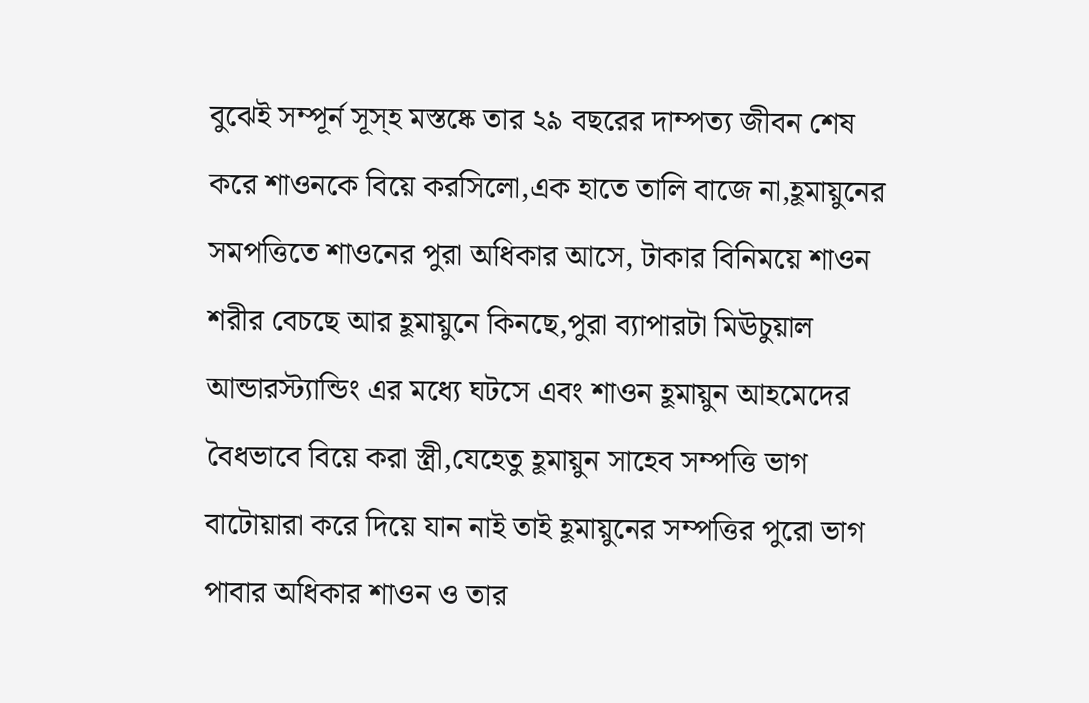বুঝেই সম্পূর্ন সূস্হ মস্তষ্কে তার ২৯ বছরের দাম্পত্য জীবন শেষ করে শাওনকে বিয়ে করসিলো,এক হাতে তালি বাজে না,হূমায়ুনের সমপত্তিতে শাওনের পুরা অধিকার আসে, টাকার বিনিময়ে শাওন শরীর বেচছে আর হূমায়ুনে কিনছে,পুরা ব্যাপারটা মিঊচুয়াল আন্ডারস্ট্যান্ডিং এর মধ্যে ঘটসে এবং শাওন হূমায়ুন আহমেদের বৈধভাবে বিয়ে করা স্ত্রী,যেহেতু হূমায়ুন সাহেব সম্পত্তি ভাগ বাটোয়ারা করে দিয়ে যান নাই তাই হূমায়ুনের সম্পত্তির পুরো ভাগ পাবার অধিকার শাওন ও তার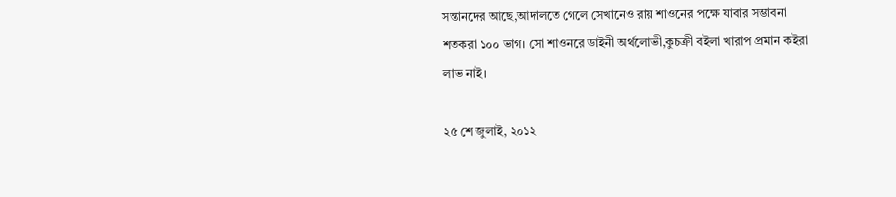সন্তানদের আছে,আদালতে গেলে সেখানেও রায় শাওনের পক্ষে যাবার সম্ভাবনা শতকরা ১০০ ভাগ। সো শাওনরে ডাইনী অর্থলোভী,কুচক্রী বইলা খারাপ প্রমান কইরা লাভ নাই।

২৫ শে জুলাই, ২০১২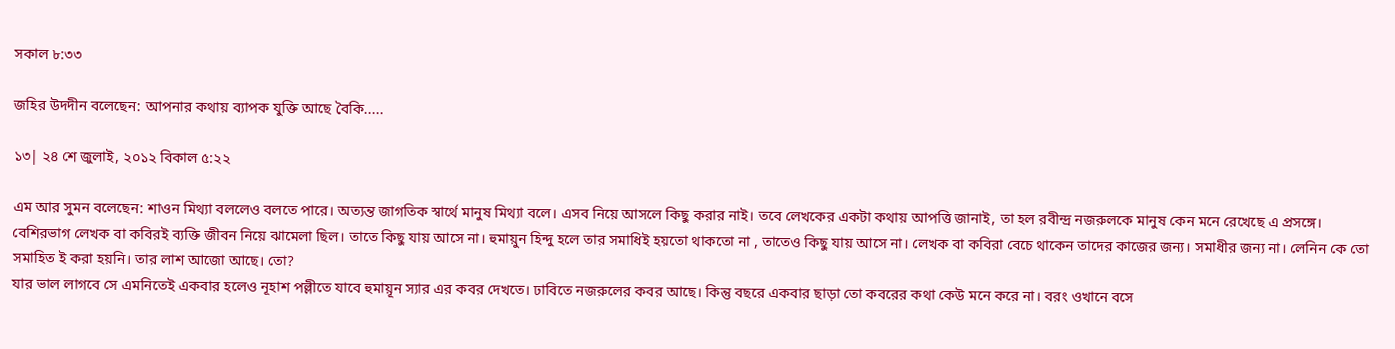সকাল ৮:৩৩

জহির উদদীন বলেছেন: আপনার কথায় ব্যাপক যুক্তি আছে বৈকি.....

১৩| ২৪ শে জুলাই, ২০১২ বিকাল ৫:২২

এম আর সুমন বলেছেন: শাওন মিথ্যা বললেও বলতে পারে। অত্যন্ত জাগতিক স্বার্থে মানুষ মিথ্যা বলে। এসব নিয়ে আসলে কিছু করার নাই। তবে লেখকের একটা কথায় আপত্তি জানাই, তা হল রবীন্দ্র নজরুলকে মানুষ কেন মনে রেখেছে এ প্রসঙ্গে।
বেশিরভাগ লেখক বা কবিরই ব্যক্তি জীবন নিয়ে ঝামেলা ছিল। তাতে কিছু যায় আসে না। হুমায়ুন হিন্দু হলে তার সমাধিই হয়তো থাকতো না , তাতেও কিছু যায় আসে না। লেখক বা কবিরা বেচে থাকেন তাদের কাজের জন্য। সমাধীর জন্য না। লেনিন কে তো সমাহিত ই করা হয়নি। তার লাশ আজো আছে। তো?
যার ভাল লাগবে সে এমনিতেই একবার হলেও নূহাশ পল্লীতে যাবে হুমায়ূন স্যার এর কবর দেখতে। ঢাবিতে নজরুলের কবর আছে। কিন্তু বছরে একবার ছাড়া তো কবরের কথা কেউ মনে করে না। বরং ওখানে বসে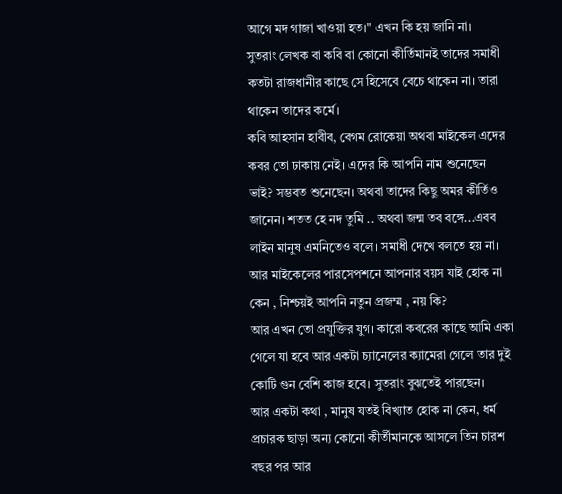আগে মদ গাজা খাওয়া হত।" এখন কি হয় জানি না।
সুতরাং লেখক বা কবি বা কোনো কীর্তিমানই তাদের সমাধী কতটা রাজধানীর কাছে সে হিসেবে বেচে থাকেন না। তারা থাকেন তাদের কর্মে।
কবি আহসান হাবীব, বেগম রোকেয়া অথবা মাইকেল এদের কবর তো ঢাকায় নেই। এদের কি আপনি নাম শুনেছেন ভাই? সম্ভবত শুনেছেন। অথবা তাদের কিছু অমর কীর্তিও জানেন। শতত হে নদ তুমি .. অথবা জন্ম তব বঙ্গে...এবব লাইন মানুষ এমনিতেও বলে। সমাধী দেখে বলতে হয় না। আর মাইকেলের পারসেপশনে আপনার বয়স যাই হোক না কেন , নিশ্চয়ই আপনি নতুন প্রজম্ম , নয় কি?
আর এখন তো প্রযুক্তির যুগ। কারো কবরের কাছে আমি একা গেলে যা হবে আর একটা চ্যানেলের ক্যামেরা গেলে তার দুই কোটি গুন বেশি কাজ হবে। সুতরাং বুঝতেই পারছেন।
আর একটা কথা , মানুষ যতই বিখ্যাত হোক না কেন, ধর্ম প্রচারক ছাড়া অন্য কোনো কীর্তীমানকে আসলে তিন চারশ বছর পর আর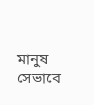মানুষ সেভাবে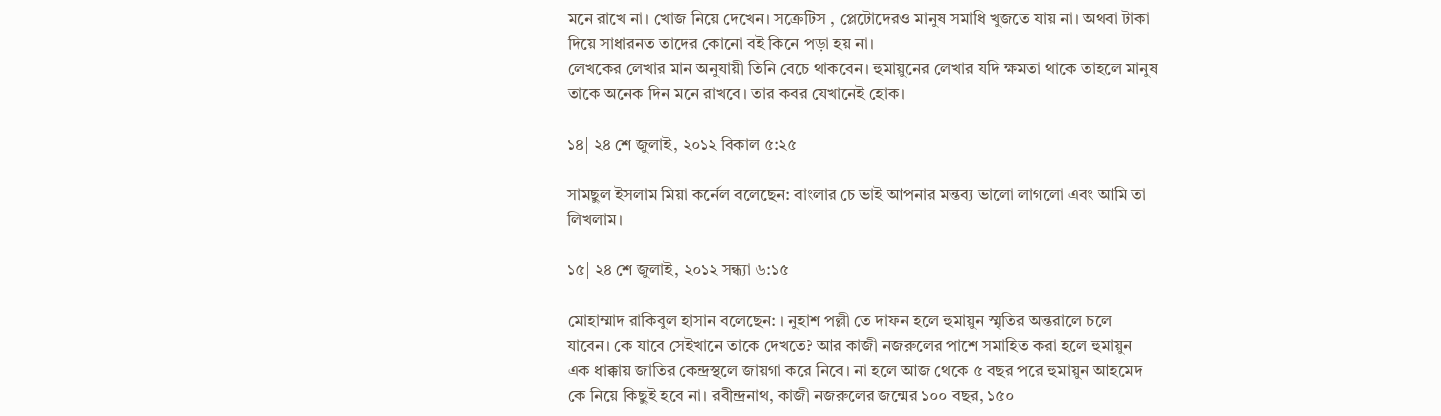মনে রাখে না। খোজ নিয়ে দেখেন। সক্রেটিস , প্লেটোদেরও মানুষ সমাধি খুজতে যায় না। অথবা টাকা দিয়ে সাধারনত তাদের কোনো বই কিনে পড়া হয় না।
লেখকের লেখার মান অনুযায়ী তিনি বেচে থাকবেন। হুমায়ুনের লেখার যদি ক্ষমতা থাকে তাহলে মানুষ তাকে অনেক দিন মনে রাখবে। তার কবর যেখানেই হোক।

১৪| ২৪ শে জুলাই, ২০১২ বিকাল ৫:২৫

সামছুল ইসলাম মিয়া কর্নেল বলেছেন: বাংলার চে ভাই আপনার মন্তব্য ভালো লাগলো এবং আমি তা লিখলাম।

১৫| ২৪ শে জুলাই, ২০১২ সন্ধ্যা ৬:১৫

মোহাম্মাদ রাকিবুল হাসান বলেছেন: । নুহাশ পল্লী তে দাফন হলে হুমায়ুন স্মৃতির অন্তরালে চলে যাবেন। কে যাবে সেইখানে তাকে দেখতে? আর কাজী নজরুলের পাশে সমাহিত করা হলে হুমায়ুন এক ধাক্কায় জাতির কেন্দ্রস্থলে জায়গা করে নিবে। না হলে আজ থেকে ৫ বছর পরে হুমায়ুন আহমেদ কে নিয়ে কিছুই হবে না। রবীন্দ্রনাথ, কাজী নজরুলের জন্মের ১০০ বছর, ১৫০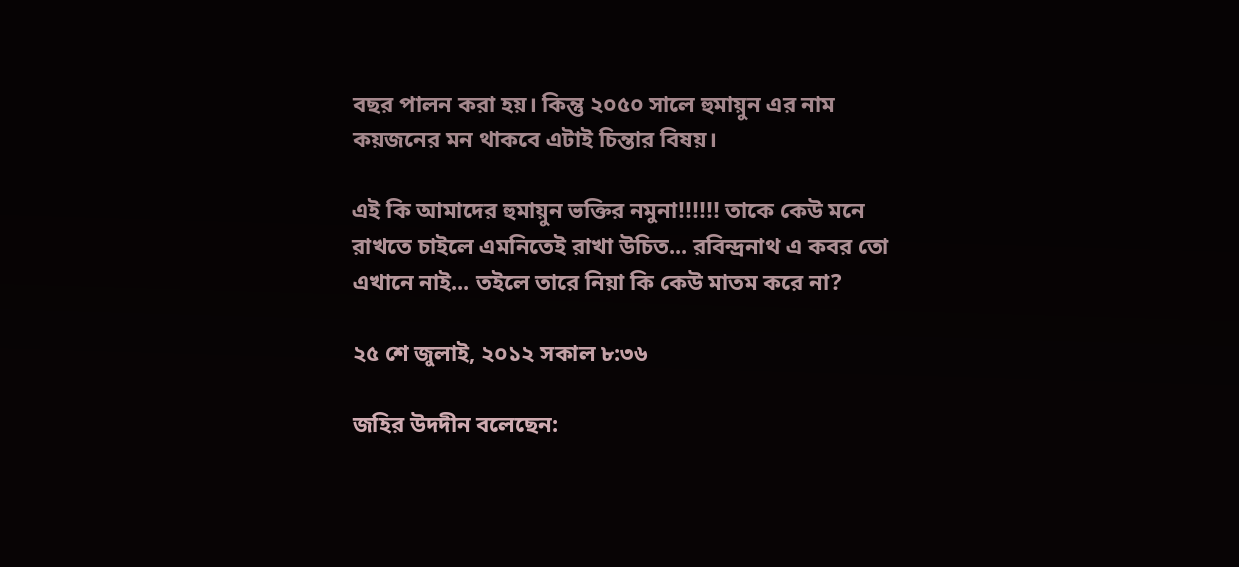বছর পালন করা হয়। কিন্তু ২০৫০ সালে হুমায়ুন এর নাম কয়জনের মন থাকবে এটাই চিন্তার বিষয়।

এই কি আমাদের হুমায়ুন ভক্তির নমুনা!!!!!! তাকে কেউ মনে রাখতে চাইলে এমনিতেই রাখা উচিত... রবিন্দ্রনাথ এ কবর তো এখানে নাই... তইলে তারে নিয়া কি কেউ মাতম করে না?

২৫ শে জুলাই, ২০১২ সকাল ৮:৩৬

জহির উদদীন বলেছেন: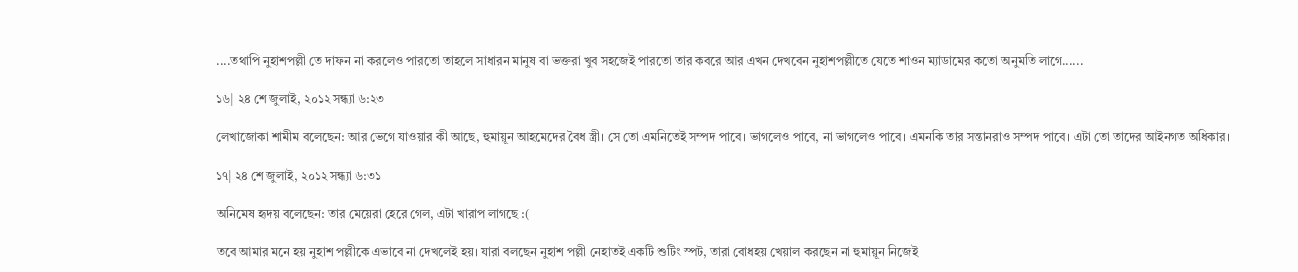....তথাপি নুহাশপল্লী তে দাফন না করলেও পারতো তাহলে সাধারন মানুষ বা ভক্তরা খুব সহজেই পারতো তার কবরে আর এখন দেখবেন নুহাশপল্লীতে যেতে শাওন ম্যাডামের কতো অনুমতি লাগে......

১৬| ২৪ শে জুলাই, ২০১২ সন্ধ্যা ৬:২৩

লেখাজোকা শামীম বলেছেন: আর ভেগে যাওয়ার কী আছে, হুমায়ূন আহমেদের বৈধ স্ত্রী। সে তো এমনিতেই সম্পদ পাবে। ভাগলেও পাবে, না ভাগলেও পাবে। এমনকি তার সন্তানরাও সম্পদ পাবে। এটা তো তাদের আইনগত অধিকার।

১৭| ২৪ শে জুলাই, ২০১২ সন্ধ্যা ৬:৩১

অনিমেষ হৃদয় বলেছেন: তার মেয়েরা হেরে গেল, এটা খারাপ লাগছে :(

তবে আমার মনে হয় নুহাশ পল্লীকে এভাবে না দেখলেই হয়। যারা বলছেন নুহাশ পল্লী নেহাতই একটি শুটিং স্পট, তারা বোধহয় খেয়াল করছেন না হুমায়ূন নিজেই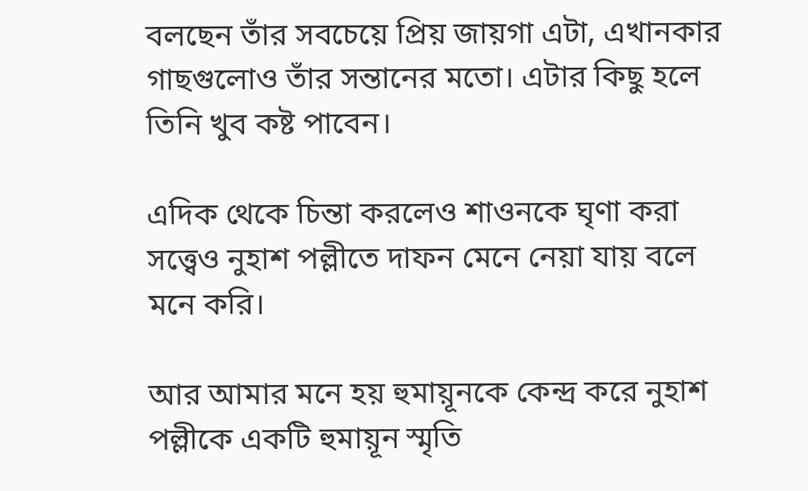বলছেন তাঁর সবচেয়ে প্রিয় জায়গা এটা, এখানকার গাছগুলোও তাঁর সন্তানের মতো। এটার কিছু হলে তিনি খুব কষ্ট পাবেন।

এদিক থেকে চিন্তা করলেও শাওনকে ঘৃণা করা সত্ত্বেও নুহাশ পল্লীতে দাফন মেনে নেয়া যায় বলে মনে করি।

আর আমার মনে হয় হুমায়ূনকে কেন্দ্র করে নুহাশ পল্লীকে একটি হুমায়ূন স্মৃতি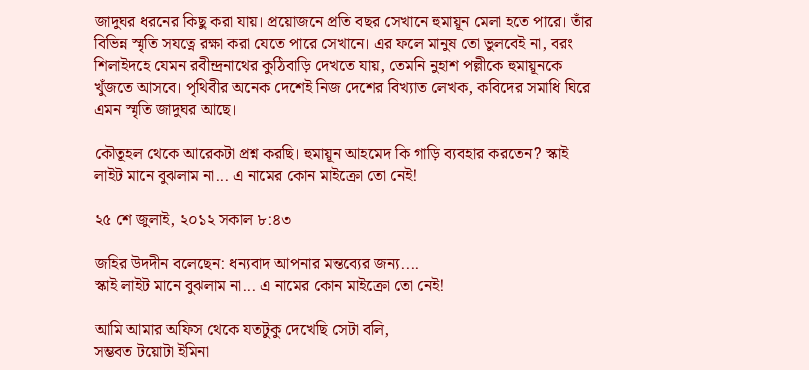জাদুঘর ধরনের কিছু করা যায়। প্রয়োজনে প্রতি বছর সেখানে হুমায়ূন মেলা হতে পারে। তাঁর বিভিন্ন স্মৃতি সযত্নে রক্ষা করা যেতে পারে সেখানে। এর ফলে মানুষ তো ভুলবেই না, বরং শিলাইদহে যেমন রবীন্দ্রনাথের কুঠিবাড়ি দেখতে যায়, তেমনি নুহাশ পল্লীকে হুমায়ূনকে খুঁজতে আসবে। পৃথিবীর অনেক দেশেই নিজ দেশের বিখ্যাত লেখক, কবিদের সমাধি ঘিরে এমন স্মৃতি জাদুঘর আছে।

কৌতূহল থেকে আরেকটা প্রশ্ন করছি। হুমায়ূন আহমেদ কি গাড়ি ব্যবহার করতেন? স্কাই লাইট মানে বুঝলাম না... এ নামের কোন মাইক্রো তো নেই!

২৫ শে জুলাই, ২০১২ সকাল ৮:৪৩

জহির উদদীন বলেছেন: ধন্যবাদ আপনার মন্তব্যের জন্য....
স্কাই লাইট মানে বুঝলাম না... এ নামের কোন মাইক্রো তো নেই!

আমি আমার অফিস থেকে যতটুকু দেখেছি সেটা বলি,
সম্ভবত টয়োটা ইমিনা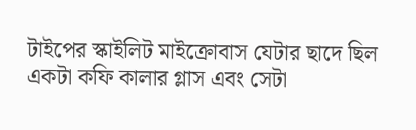টাইপের স্কাইলিট মাইক্রোবাস যেটার ছাদে ছিল একটা কফি কালার গ্লাস এবং সেটা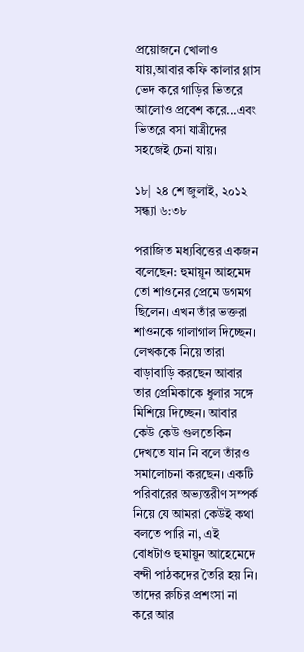প্রয়োজনে খোলাও যায়,আবার কফি কালার গ্লাস ভেদ করে গাড়ির ভিতরে আলোও প্রবেশ করে...এবং ভিতরে বসা যাত্রীদের সহজেই চেনা যায়।

১৮| ২৪ শে জুলাই, ২০১২ সন্ধ্যা ৬:৩৮

পরাজিত মধ্যবিত্তের একজন বলেছেন: হুমায়ূন আহমেদ তো শাওনের প্রেমে ডগমগ ছিলেন। এখন তাঁর ভক্তরা শাওনকে গালাগাল দিচ্ছেন। লেখককে নিয়ে তারা বাড়াবাড়ি করছেন আবার তার প্রেমিকাকে ধুলার সঙ্গে মিশিয়ে দিচ্ছেন। আবার কেউ কেউ গুলতেকিন দেখতে যান নি বলে তাঁরও সমালোচনা করছেন। একটি পরিবারের অভ্যন্তরীণ সম্পর্ক নিয়ে যে আমরা কেউই কথা বলতে পারি না, এই বোধটাও হুমায়ূন আহেমেদে বন্দী পাঠকদের তৈরি হয় নি। তাদের রুচির প্রশংসা না করে আর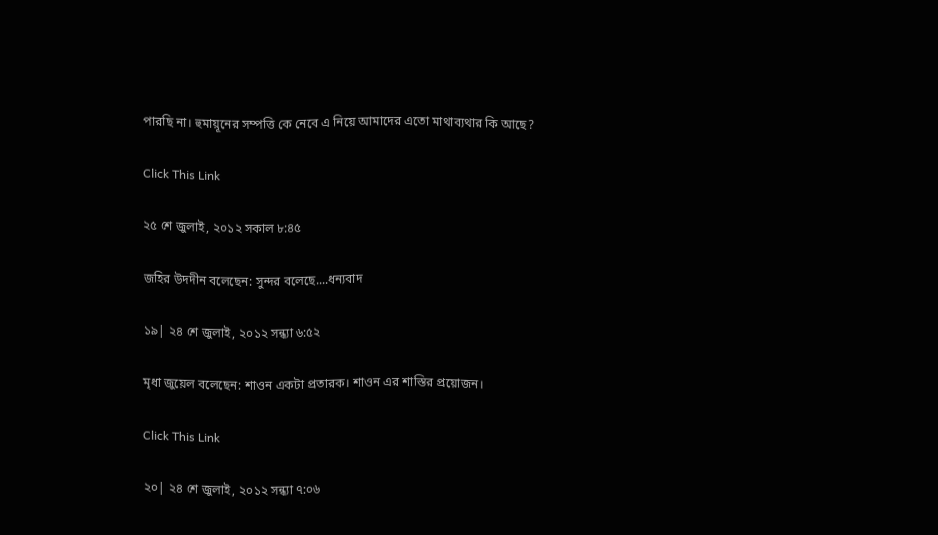পারছি না। হুমায়ূনের সম্পত্তি কে নেবে এ নিয়ে আমাদের এতো মাথাব্যথার কি আছে?

Click This Link

২৫ শে জুলাই, ২০১২ সকাল ৮:৪৫

জহির উদদীন বলেছেন: সুন্দর বলেছে....ধন্যবাদ

১৯| ২৪ শে জুলাই, ২০১২ সন্ধ্যা ৬:৫২

মৃধা জুয়েল বলেছেন: শাওন একটা প্রতারক। শাওন এর শাস্তির প্রয়োজন।

Click This Link

২০| ২৪ শে জুলাই, ২০১২ সন্ধ্যা ৭:০৬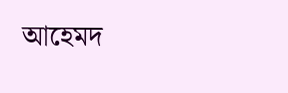আহেমদ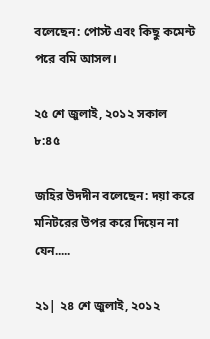বলেছেন: পোস্ট এবং কিছু কমেন্ট পরে বমি আসল।

২৫ শে জুলাই, ২০১২ সকাল ৮:৪৫

জহির উদদীন বলেছেন: দয়া করে মনিটরের উপর করে দিয়েন না যেন.....

২১| ২৪ শে জুলাই, ২০১২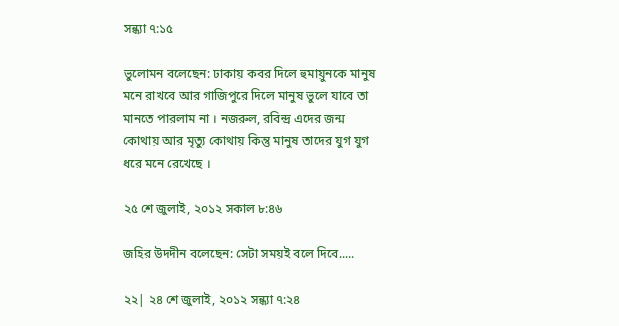সন্ধ্যা ৭:১৫

ভুলোমন বলেছেন: ঢাকায় কবর দিলে হুমায়ুনকে মানুষ মনে রাখবে আর গাজিপুরে দিলে মানুষ ভুলে যাবে তা মানতে পারলাম না । নজরুল, রবিন্দ্র এদের জন্ম কোথায় আর মৃত্যু কোথায় কিন্তু মানুষ তাদের যুগ যুগ ধরে মনে রেখেছে ।

২৫ শে জুলাই, ২০১২ সকাল ৮:৪৬

জহির উদদীন বলেছেন: সেটা সময়ই বলে দিবে.....

২২| ২৪ শে জুলাই, ২০১২ সন্ধ্যা ৭:২৪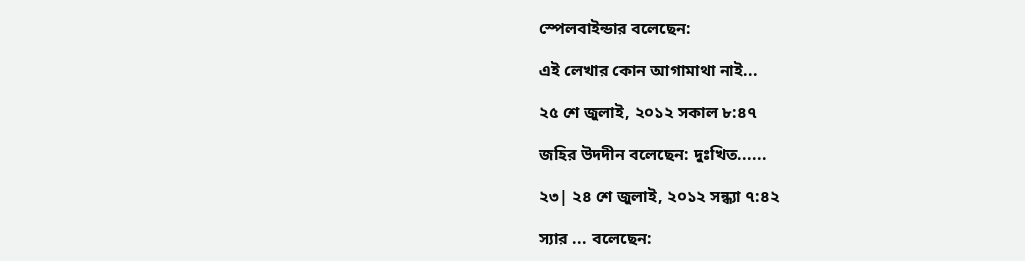স্পেলবাইন্ডার বলেছেন:

এই লেখার কোন আগামাথা নাই...

২৫ শে জুলাই, ২০১২ সকাল ৮:৪৭

জহির উদদীন বলেছেন: দুঃখিত......

২৩| ২৪ শে জুলাই, ২০১২ সন্ধ্যা ৭:৪২

স্যার ... বলেছেন: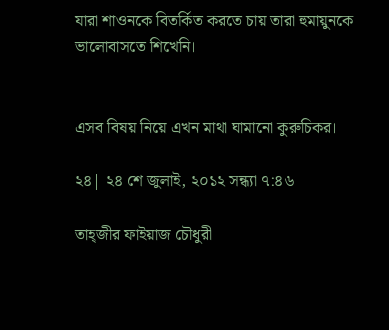যারা শাওনকে বিতর্কিত করতে চায় তারা হুমায়ুনকে ভালোবাসতে শিখেনি।


এসব বিষয় নিয়ে এখন মাথা ঘামানো কুরুচিকর।

২৪| ২৪ শে জুলাই, ২০১২ সন্ধ্যা ৭:৪৬

তাহ্জীর ফাইয়াজ চৌধুরী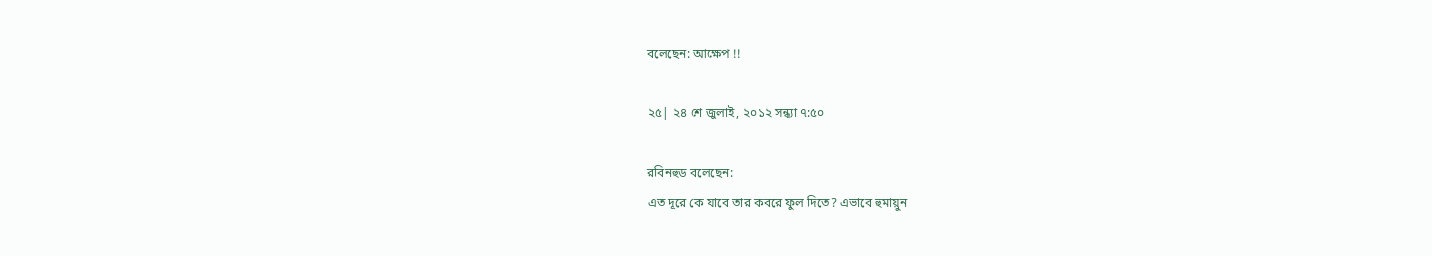বলেছেন: আক্ষেপ !!

২৫| ২৪ শে জুলাই, ২০১২ সন্ধ্যা ৭:৫০

রবিনহুড বলেছেন:
এত দূরে কে যাবে তার কবরে ফুল দিতে? এভাবে হুমায়ুন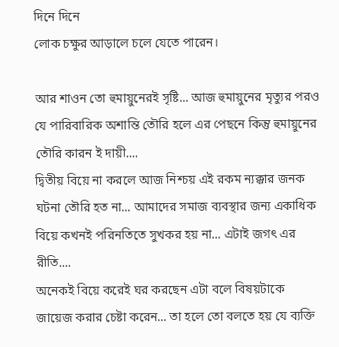দিনে দিনে
লোক চক্ষুর আড়ালে চলে যেতে পারেন।

আর শাওন তো হুমায়ুনেরই সৃষ্টি... আজ হুমায়ুনের মৃত্যুর পরও যে পারিবারিক অশান্তি তৌরি হলে এর পেছনে কিন্তু হুমায়ুনের তৌরি কারন ই দায়ী....
দ্বিতীয় বিয়ে না করলে আজ নিশ্চয় এই রকম ন্যক্কার জনক ঘটনা তৌরি হত না... আমাদের সমাজ ব্যবস্থার জন্য একাধিক বিয়ে কখনই পরিনতিতে সুখকর হয় না... এটাই জগৎ এর রীতি....
অনেকই বিয়ে করেই ঘর করছেন এটা বলে বিষয়টাকে জায়েজ করার চেষ্টা করেন... তা হলে তো বলতে হয় যে ব্যক্তি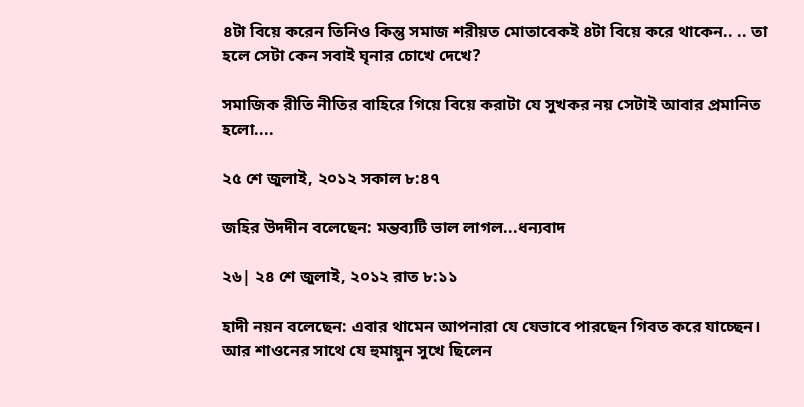৪টা বিয়ে করেন তিনিও কিন্তু সমাজ শরীয়ত মোতাবেকই ৪টা বিয়ে করে থাকেন.. .. তা হলে সেটা কেন সবাই ঘৃনার চোখে দেখে?

সমাজিক রীতি নীতির বাহিরে গিয়ে বিয়ে করাটা যে সুখকর নয় সেটাই আবার প্রমানিত হলো....

২৫ শে জুলাই, ২০১২ সকাল ৮:৪৭

জহির উদদীন বলেছেন: মন্তব্যটি ভাল লাগল...ধন্যবাদ

২৬| ২৪ শে জুলাই, ২০১২ রাত ৮:১১

হাদী নয়ন বলেছেন: এবার থামেন আপনারা যে যেভাবে পারছেন গিবত করে যাচ্ছেন।
আর শাওনের সাথে যে হুমায়ুন সুখে ছিলেন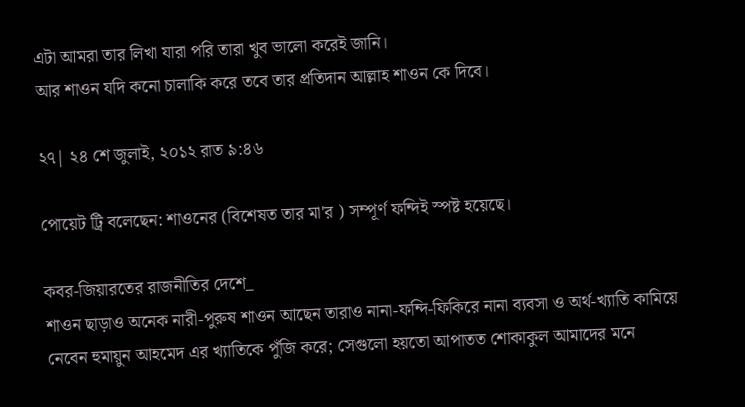এটা আমরা তার লিখা যারা পরি তারা খুব ভালো করেই জানি।
আর শাওন যদি কনো চালাকি করে তবে তার প্রতিদান আল্লাহ শাওন কে দিবে।

২৭| ২৪ শে জুলাই, ২০১২ রাত ৯:৪৬

পোয়েট ট্রি বলেছেন: শাওনের (বিশেষত তার মা'র ) সম্পূর্ণ ফন্দিই স্পষ্ট হয়েছে।

কবর-জিয়ারতের রাজনীতির দেশে_
শাওন ছাড়াও অনেক নারী-পুরুষ শাওন আছেন তারাও নানা-ফন্দি-ফিকিরে নানা ব্যবসা ও অর্থ-খ্যাতি কামিয়ে নেবেন হুমায়ুন আহমেদ এর খ্যাতিকে পুঁজি করে; সেগুলো হয়তো আপাতত শোকাকুল আমাদের মনে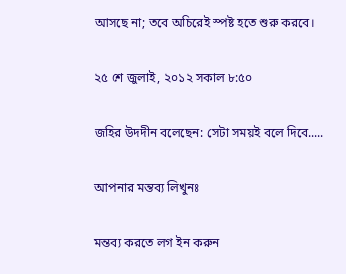আসছে না; তবে অচিরেই স্পষ্ট হতে শুরু করবে।

২৫ শে জুলাই, ২০১২ সকাল ৮:৫০

জহির উদদীন বলেছেন: সেটা সময়ই বলে দিবে.....

আপনার মন্তব্য লিখুনঃ

মন্তব্য করতে লগ ইন করুন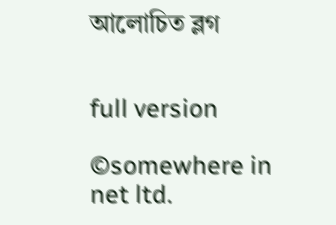আলোচিত ব্লগ


full version

©somewhere in net ltd.